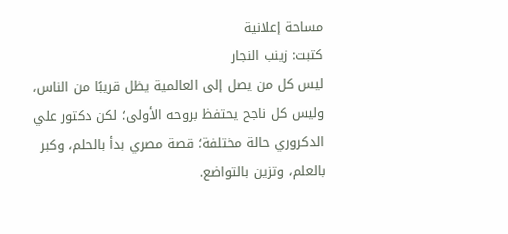مساحة إعلانية
كتبت: زينب النجار
ليس كل من يصل إلى العالمية يظل قريبًا من الناس، وليس كل ناجح يحتفظ بروحه الأولى؛ لكن دكتور علي الدكروري حالة مختلفة؛ قصة مصري بدأ بالحلم، وكبر بالعلم، وتزين بالتواضع.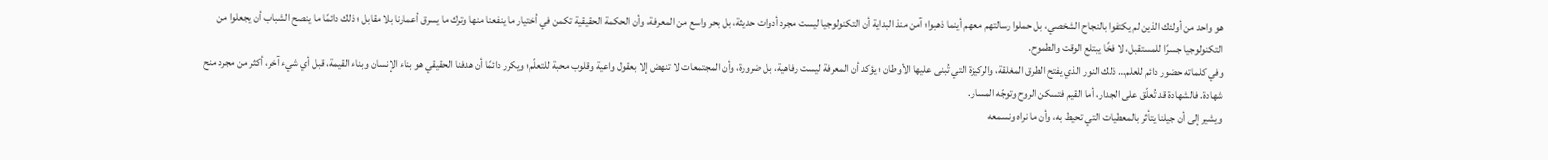هو واحد من أولئك الذين لم يكتفوا بالنجاح الشخصي، بل حملوا رسالتهم معهم أينما ذهبوا؛ آمن منذ البداية أن التكنولوجيا ليست مجرد أدوات حديثة، بل بحر واسع من المعرفة، وأن الحكمة الحقيقية تكمن في أختيار ما ينفعنا منها وترك ما يسرق أعمارنا بلا مقابل ؛ ذلك دائمًا ما ينصح الشباب أن يجعلوا من التكنولوجيا جسرًا للمستقبل، لا فخًا يبتلع الوقت والطموح.
وفي كلماته حضور دائم للعلم… ذلك النور الذي يفتح الطرق المغلقة، والركيزة التي تُبنى عليها الأوطان ؛ يؤكد أن المعرفة ليست رفاهية، بل ضرورة، وأن المجتمعات لا تنهض إلا بعقول واعية وقلوب محبة للتعلّم؛ ويكرر دائمًا أن هدفنا الحقيقي هو بناء الإنسان وبناء القيمة، قبل أي شيء آخر، أكثر من مجرد منح شهادة. فالشهادة قد تُعلّق على الجدار، أما القيم فتسكن الروح وتوجّه المسار.
ويشير إلى أن جيلنا يتأثر بالمعطيات التي تحيط به، وأن ما نراه ونسمعه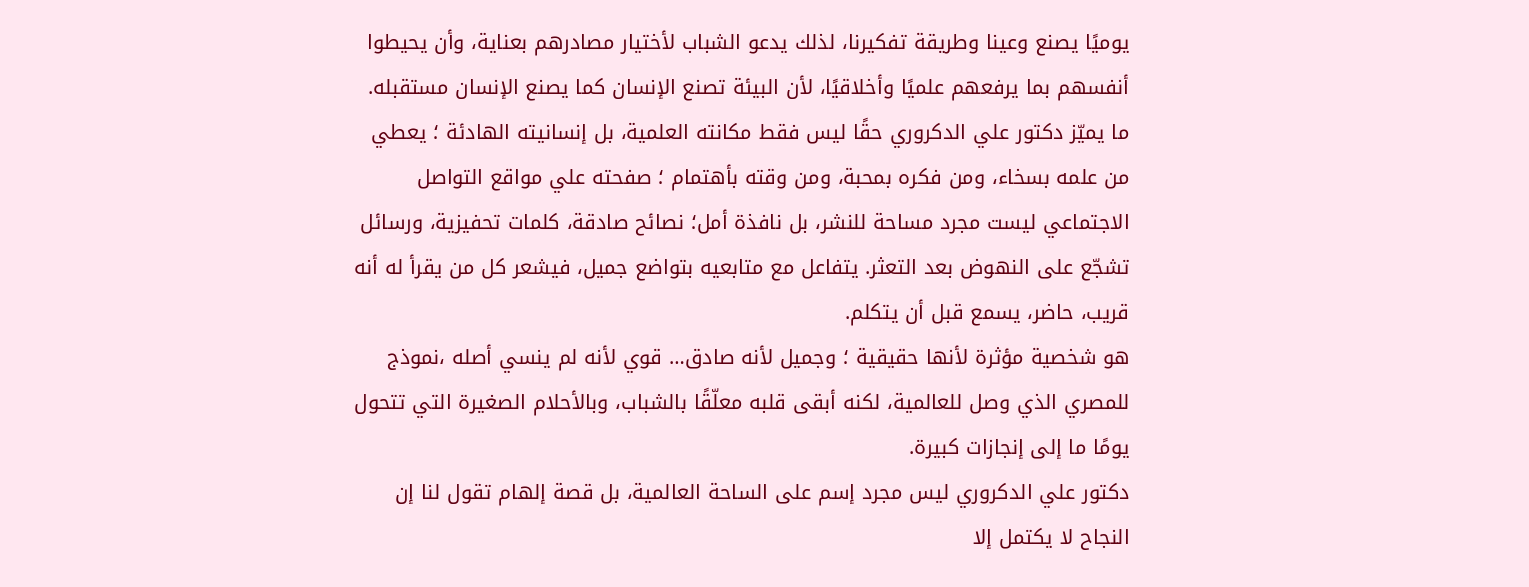يوميًا يصنع وعينا وطريقة تفكيرنا، لذلك يدعو الشباب لأختيار مصادرهم بعناية، وأن يحيطوا أنفسهم بما يرفعهم علميًا وأخلاقيًا، لأن البيئة تصنع الإنسان كما يصنع الإنسان مستقبله.
ما يميّز دكتور علي الدكروري حقًا ليس فقط مكانته العلمية، بل إنسانيته الهادئة ؛ يعطي من علمه بسخاء، ومن فكره بمحبة، ومن وقته بأهتمام ؛ صفحته علي مواقع التواصل الاجتماعي ليست مجرد مساحة للنشر، بل نافذة أمل؛ نصائح صادقة، كلمات تحفيزية، ورسائل تشجّع على النهوض بعد التعثر. يتفاعل مع متابعيه بتواضع جميل، فيشعر كل من يقرأ له أنه قريب، حاضر، يسمع قبل أن يتكلم.
هو شخصية مؤثرة لأنها حقيقية ؛ وجميل لأنه صادق… قوي لأنه لم ينسي أصله ،نموذج للمصري الذي وصل للعالمية، لكنه أبقى قلبه معلّقًا بالشباب، وبالأحلام الصغيرة التي تتحول يومًا ما إلى إنجازات كبيرة.
دكتور علي الدكروري ليس مجرد إسم على الساحة العالمية، بل قصة إلهام تقول لنا إن النجاح لا يكتمل إلا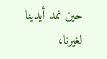حين نمد أيدينا لغيرنا،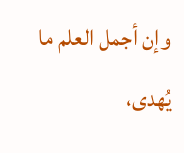وإن أجمل العلم ما يُهدى،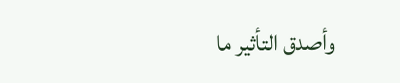وأصدق التأثير ما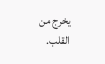يخرج من القلب.